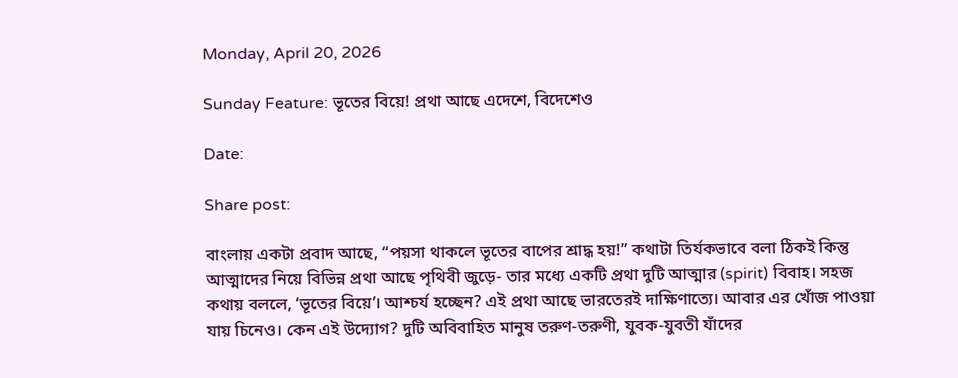Monday, April 20, 2026

Sunday Feature: ভূতের বিয়ে! প্রথা আছে এদেশে, বিদেশেও

Date:

Share post:

বাংলায় একটা প্রবাদ আছে, “পয়সা থাকলে ভূতের বাপের শ্রাদ্ধ হয়!” কথাটা তির্যকভাবে বলা ঠিকই কিন্তু আত্মাদের নিয়ে বিভিন্ন প্রথা আছে পৃথিবী জুড়ে- তার মধ্যে একটি প্রথা দুটি আত্মার (spirit) বিবাহ। সহজ কথায় বললে, ‘ভূতের বিয়ে’। আশ্চর্য হচ্ছেন? এই প্রথা আছে ভারতেরই দাক্ষিণাত্যে। আবার এর খোঁজ পাওয়া যায় চিনেও। কেন এই উদ্যোগ? দুটি অবিবাহিত মানুষ তরুণ-তরুণী, যুবক-যুবতী যাঁদের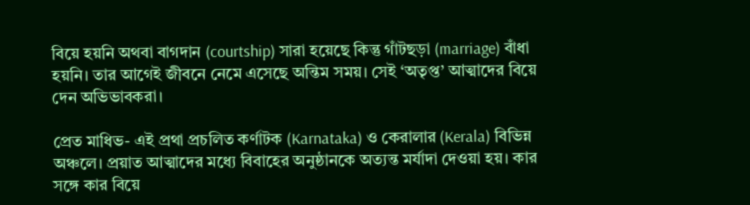বিয়ে হয়নি অথবা বাগদান (courtship) সারা হয়েছে কিন্তু গাঁটছড়া (marriage) বাঁধা হয়নি। তার আগেই জীবনে নেমে এসেছে অন্তিম সময়। সেই ‘অতৃপ্ত’ আত্মাদের বিয়ে দেন অভিভাবকরা।

প্রেত মাধিভ- এই প্রথা প্রচলিত কর্ণাটক (Karnataka) ও কেরালার (Kerala) বিভিন্ন অঞ্চলে। প্রয়াত আত্মাদের মধ্যে বিবাহের অনুষ্ঠানকে অত্যন্ত মর্যাদা দেওয়া হয়। কার সঙ্গে কার বিয়ে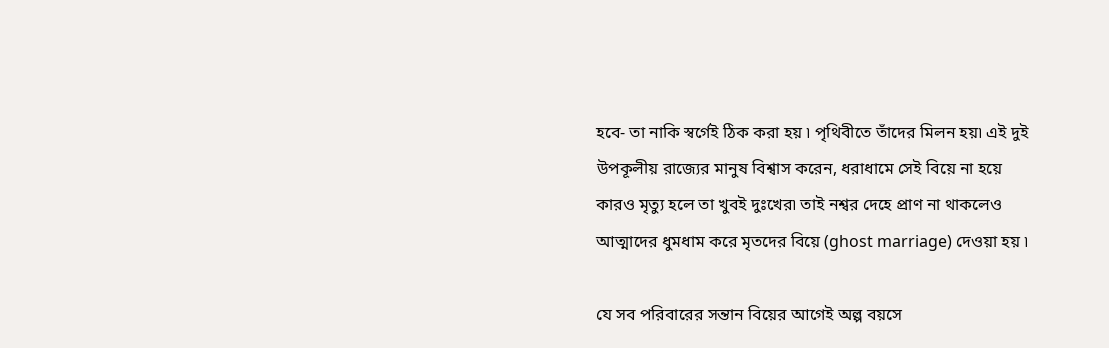হবে- তা নাকি স্বর্গেই ঠিক করা হয় ৷ পৃথিবীতে তাঁদের মিলন হয়৷ এই দুই উপকূলীয় রাজ্যের মানুষ বিশ্বাস করেন, ধরাধামে সেই বিয়ে না হয়ে কারও মৃত্যু হলে তা খুবই দুঃখের৷ তাই নশ্বর দেহে প্রাণ না থাকলেও আত্মাদের ধুমধাম করে মৃতদের বিয়ে (ghost marriage) দেওয়া হয় ৷

যে সব পরিবারের সন্তান বিয়ের আগেই অল্প বয়সে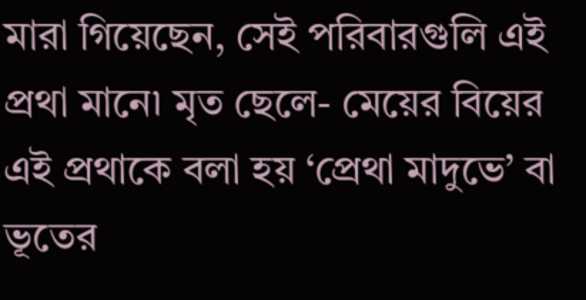মারা গিয়েছেন, সেই পরিবারগুলি এই প্রথা মানে৷ মৃত ছেলে- মেয়ের বিয়ের এই প্রথাকে বলা হয় ‘প্রেথা মাদুভে’ বা ভূতের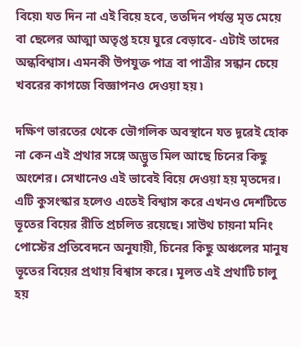বিয়ে৷ যত দিন না এই বিয়ে হবে, ততদিন পর্যন্ত মৃত মেয়ে বা ছেলের আত্মা অতৃপ্ত হয়ে ঘুরে বেড়াবে- এটাই তাদের অন্ধবিশ্বাস। এমনকী উপযুক্ত পাত্র বা পাত্রীর সন্ধান চেয়ে খবরের কাগজে বিজ্ঞাপনও দেওয়া হয় ৷

দক্ষিণ ভারতের থেকে ভৌগলিক অবস্থানে যত দূরেই হোক না কেন এই প্রথার সঙ্গে অদ্ভুত মিল আছে চিনের কিছু অংশের। সেখানেও এই ভাবেই বিয়ে দেওয়া হয় মৃতদের। এটি কুসংস্কার হলেও এতেই বিশ্বাস করে এখনও দেশটিতে ভূতের বিয়ের রীতি প্রচলিত রয়েছে। সাউথ চায়না মনিং পোস্টের প্রতিবেদনে অনুযায়ী, চিনের কিছু অঞ্চলের মানুষ ভূতের বিয়ের প্রথায় বিশ্বাস করে। মূলত এই প্রথাটি চালু হয়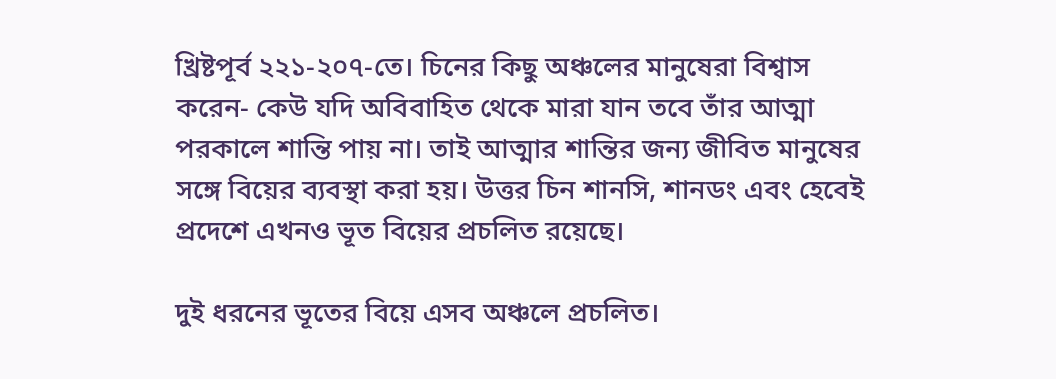খ্রিষ্টপূর্ব ২২১-২০৭-তে। চিনের কিছু অঞ্চলের মানুষেরা বিশ্বাস করেন- কেউ যদি অবিবাহিত থেকে মারা যান তবে তাঁর আত্মা পরকালে শান্তি পায় না। তাই আত্মার শান্তির জন্য জীবিত মানুষের সঙ্গে বিয়ের ব্যবস্থা করা হয়। উত্তর চিন শানসি, শানডং এবং হেবেই প্রদেশে এখনও ভূত বিয়ের প্রচলিত রয়েছে।

দুই ধরনের ভূতের বিয়ে এসব অঞ্চলে প্রচলিত।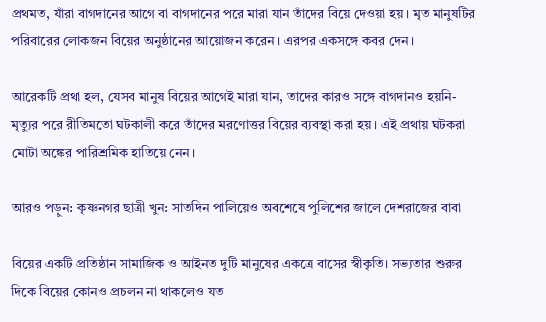প্রথমত, যাঁরা বাগদানের আগে বা বাগদানের পরে মারা যান তাঁদের বিয়ে দেওয়া হয়। মৃত মানুষটির পরিবারের লোকজন বিয়ের অনুষ্ঠানের আয়োজন করেন। এরপর একসঙ্গে কবর দেন।

আরেকটি প্রথা হল, যেসব মানুষ বিয়ের আগেই মারা যান, তাদের কারও সঙ্গে বাগদানও হয়নি- মৃত্যুর পরে রীতিমতো ঘটকালী করে তাঁদের মরণোত্তর বিয়ের ব্যবস্থা করা হয়। এই প্রথায় ঘটকরা মোটা অঙ্কের পারিশ্রমিক হাতিয়ে নেন।

আরও পড়ুন: কৃষ্ণনগর ছাত্রী খুন: সাতদিন পালিয়েও অবশেষে পুলিশের জালে দেশরাজের বাবা

বিয়ের একটি প্রতিষ্ঠান সামাজিক ও আইনত দুটি মানুষের একত্রে বাসের স্বীকৃতি। সভ্যতার শুরুর দিকে বিয়ের কোনও প্রচলন না থাকলেও যত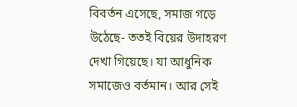বিবর্তন এসেছে, সমাজ গড়ে উঠেছে- ততই বিয়ের উদাহরণ দেখা গিয়েছে। যা আধুনিক সমাজেও বর্তমান। আর সেই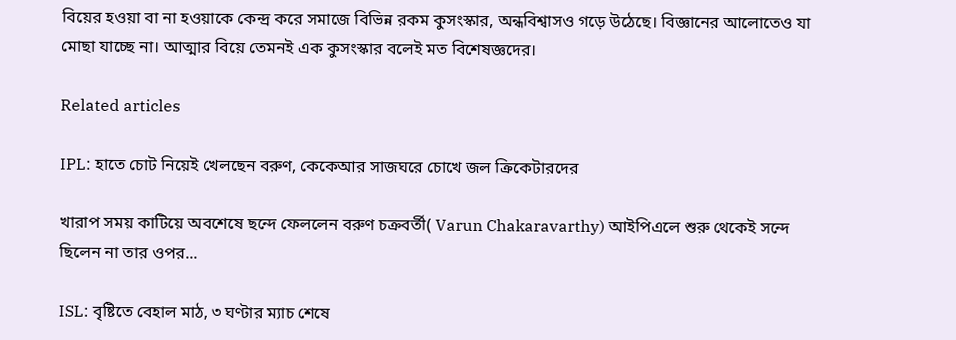বিয়ের হওয়া বা না হওয়াকে কেন্দ্র করে সমাজে বিভিন্ন রকম কুসংস্কার, অন্ধবিশ্বাসও গড়ে উঠেছে। বিজ্ঞানের আলোতেও যা মোছা যাচ্ছে না। আত্মার বিয়ে তেমনই এক কুসংস্কার বলেই মত বিশেষজ্ঞদের।

Related articles

IPL: হাতে চোট নিয়েই খেলছেন বরুণ, কেকেআর সাজঘরে চোখে জল ক্রিকেটারদের

খারাপ সময় কাটিয়ে অবশেষে ছন্দে ফেললেন বরুণ চক্রবর্তী( Varun Chakaravarthy) আইপিএলে শুরু থেকেই সন্দে ছিলেন না তার ওপর...

ISL: বৃষ্টিতে বেহাল মাঠ, ৩ ঘণ্টার ম্যাচ শেষে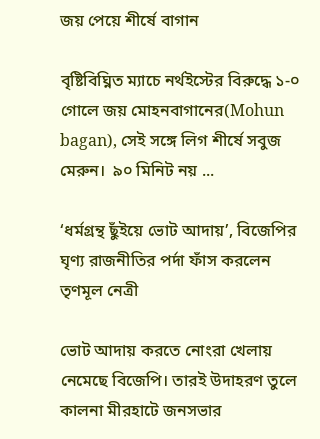জয় পেয়ে শীর্ষে বাগান

বৃষ্টিবিঘ্নিত ম্যাচে নর্থইস্টের বিরুদ্ধে ১-০ গোলে জয় মোহনবাগানের(Mohun bagan), সেই সঙ্গে লিগ শীর্ষে সবুজ মেরুন।  ৯০ মিনিট নয় ...

‘ধর্মগ্রন্থ ছুঁইয়ে ভোট আদায়’, বিজেপির ঘৃণ্য রাজনীতির পর্দা ফাঁস করলেন তৃণমূল নেত্রী

ভোট আদায় করতে নোংরা খেলায় নেমেছে বিজেপি। তারই উদাহরণ তুলে কালনা মীরহাটে জনসভার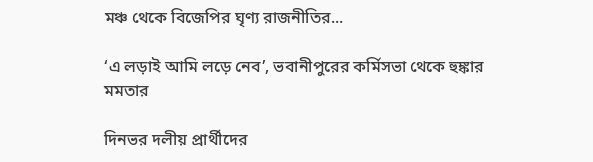মঞ্চ থেকে বিজেপির ঘৃণ্য রাজনীতির...

‘এ লড়াই আমি লড়ে নেব’, ভবানীপুরের কর্মিসভা থেকে হুঙ্কার মমতার

দিনভর দলীয় প্রার্থীদের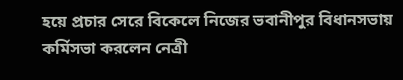হয়ে প্রচার সেরে বিকেলে নিজের ভবানীপুর বিধানসভায় কর্মিসভা করলেন নেত্রী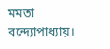মমতা বন্দ্যোপাধ্যায়।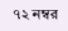৭২ নম্বর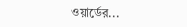ওয়ার্ডের...